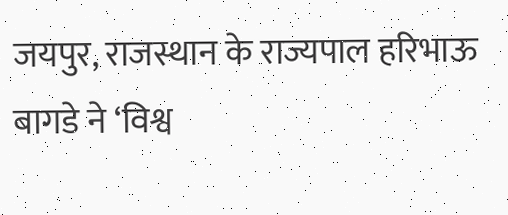जयपुर, राजस्थान के राज्यपाल हरिभाऊ बागडे ने ‘विश्व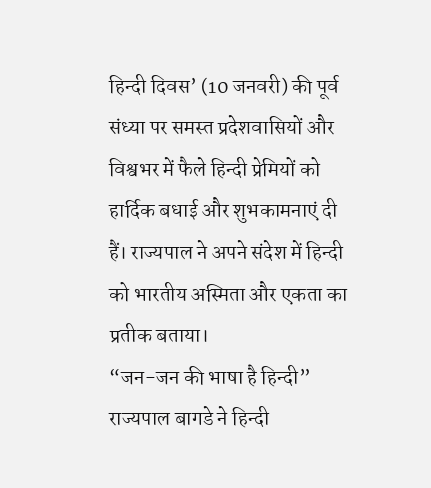हिन्दी दिवस’ (10 जनवरी) की पूर्व संध्या पर समस्त प्रदेशवासियों और विश्वभर में फैले हिन्दी प्रेमियों को हार्दिक बधाई और शुभकामनाएं दी हैं। राज्यपाल ने अपने संदेश में हिन्दी को भारतीय अस्मिता और एकता का प्रतीक बताया।
“जन-जन की भाषा है हिन्दी”
राज्यपाल बागडे ने हिन्दी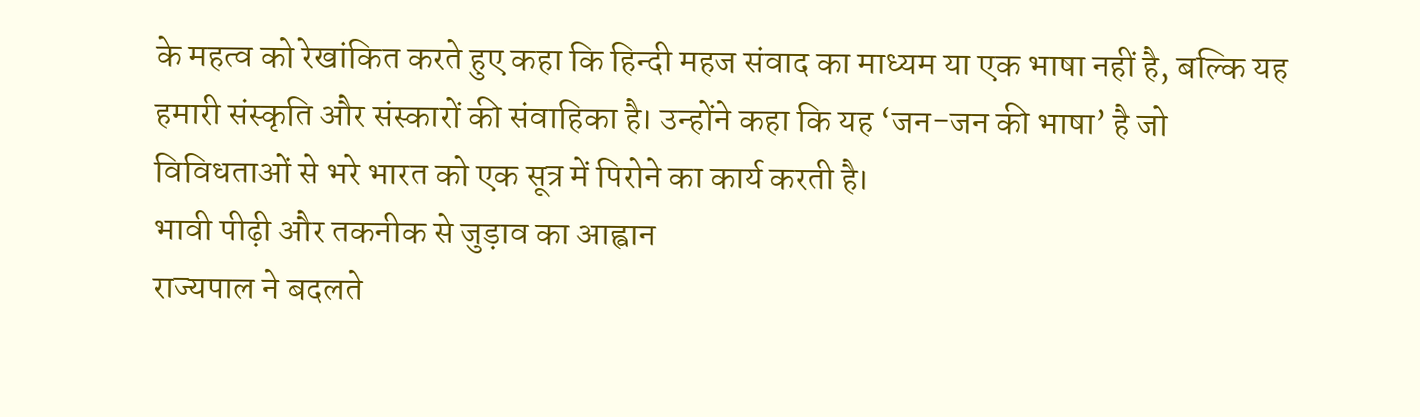के महत्व को रेखांकित करते हुए कहा कि हिन्दी महज संवाद का माध्यम या एक भाषा नहीं है, बल्कि यह हमारी संस्कृति और संस्कारों की संवाहिका है। उन्होंने कहा कि यह ‘जन-जन की भाषा’ है जो विविधताओं से भरे भारत को एक सूत्र में पिरोने का कार्य करती है।
भावी पीढ़ी और तकनीक से जुड़ाव का आह्वान
राज्यपाल ने बदलते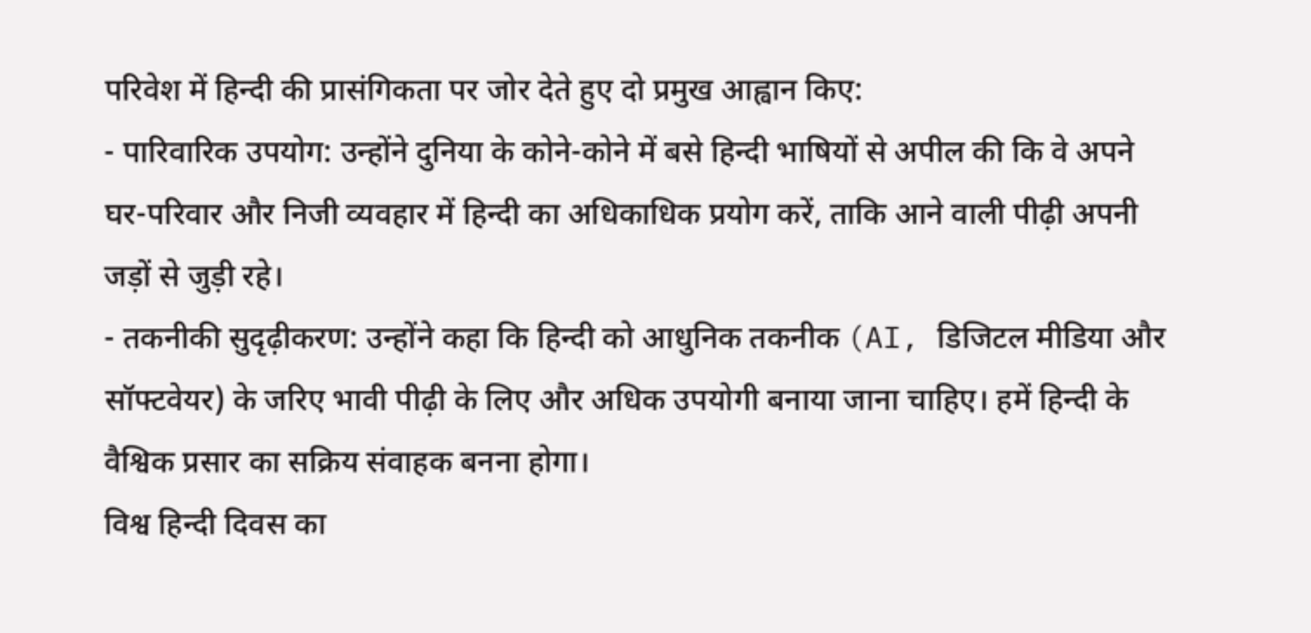परिवेश में हिन्दी की प्रासंगिकता पर जोर देते हुए दो प्रमुख आह्वान किए:
- पारिवारिक उपयोग: उन्होंने दुनिया के कोने-कोने में बसे हिन्दी भाषियों से अपील की कि वे अपने घर-परिवार और निजी व्यवहार में हिन्दी का अधिकाधिक प्रयोग करें, ताकि आने वाली पीढ़ी अपनी जड़ों से जुड़ी रहे।
- तकनीकी सुदृढ़ीकरण: उन्होंने कहा कि हिन्दी को आधुनिक तकनीक (AI, डिजिटल मीडिया और सॉफ्टवेयर) के जरिए भावी पीढ़ी के लिए और अधिक उपयोगी बनाया जाना चाहिए। हमें हिन्दी के वैश्विक प्रसार का सक्रिय संवाहक बनना होगा।
विश्व हिन्दी दिवस का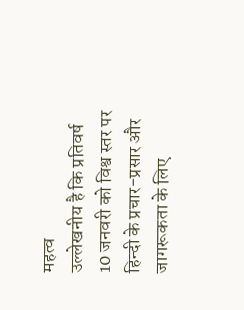महत्व
उल्लेखनीय है कि प्रतिवर्ष 10 जनवरी को विश्व स्तर पर हिन्दी के प्रचार-प्रसार और जागरूकता के लिए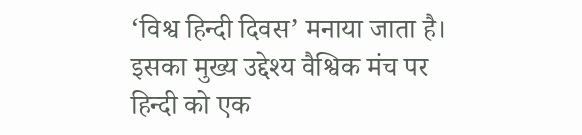‘विश्व हिन्दी दिवस’ मनाया जाता है। इसका मुख्य उद्देश्य वैश्विक मंच पर हिन्दी को एक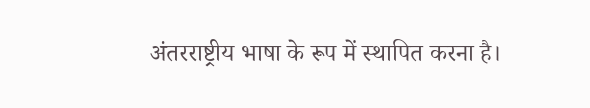अंतरराष्ट्रीय भाषा के रूप में स्थापित करना है।